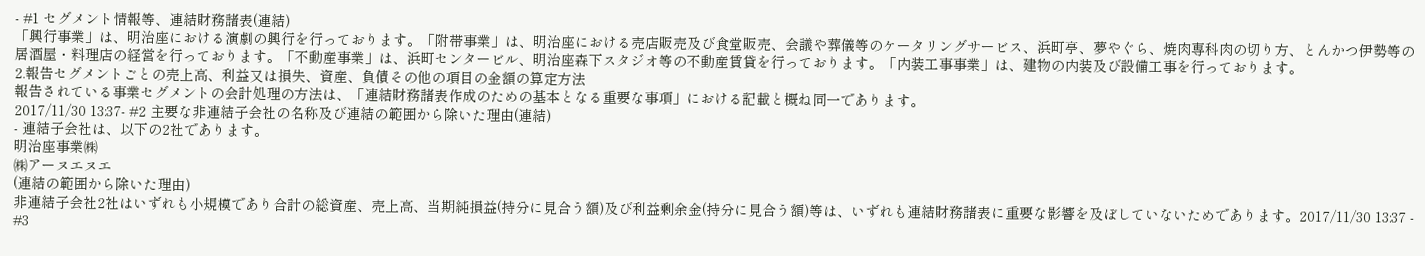- #1 セグメント情報等、連結財務諸表(連結)
「興行事業」は、明治座における演劇の興行を行っております。「附帯事業」は、明治座における売店販売及び食堂販売、会議や葬儀等のケータリングサービス、浜町亭、夢やぐら、焼肉専科肉の切り方、とんかつ伊勢等の居酒屋・料理店の経営を行っております。「不動産事業」は、浜町センタービル、明治座森下スタジオ等の不動産賃貸を行っております。「内装工事事業」は、建物の内装及び設備工事を行っております。
2.報告セグメントごとの売上高、利益又は損失、資産、負債その他の項目の金額の算定方法
報告されている事業セグメントの会計処理の方法は、「連結財務諸表作成のための基本となる重要な事項」における記載と概ね同一であります。
2017/11/30 13:37- #2 主要な非連結子会社の名称及び連結の範囲から除いた理由(連結)
- 連結子会社は、以下の2社であります。
明治座事業㈱
㈱アーヌエヌエ
(連結の範囲から除いた理由)
非連結子会社2社はいずれも小規模であり合計の総資産、売上高、当期純損益(持分に見合う額)及び利益剰余金(持分に見合う額)等は、いずれも連結財務諸表に重要な影響を及ぼしていないためであります。2017/11/30 13:37 - #3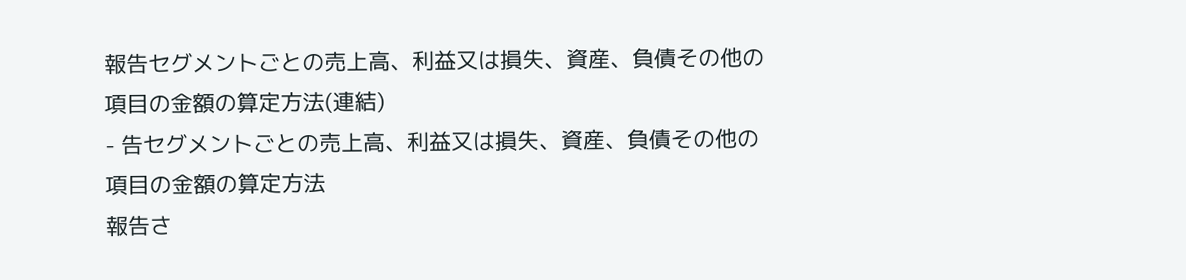報告セグメントごとの売上高、利益又は損失、資産、負債その他の項目の金額の算定方法(連結)
- 告セグメントごとの売上高、利益又は損失、資産、負債その他の項目の金額の算定方法
報告さ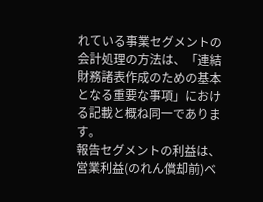れている事業セグメントの会計処理の方法は、「連結財務諸表作成のための基本となる重要な事項」における記載と概ね同一であります。
報告セグメントの利益は、営業利益(のれん償却前)ベ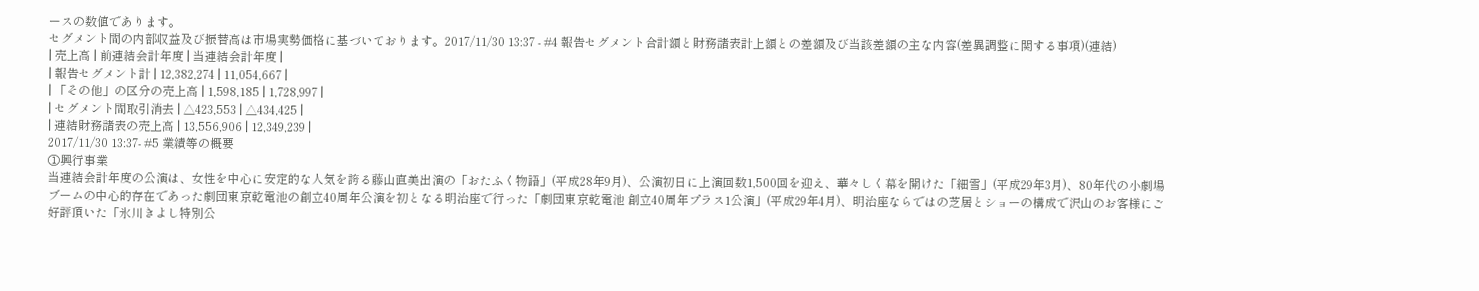ースの数値であります。
セグメント間の内部収益及び振替高は市場実勢価格に基づいております。2017/11/30 13:37 - #4 報告セグメント合計額と財務諸表計上額との差額及び当該差額の主な内容(差異調整に関する事項)(連結)
| 売上高 | 前連結会計年度 | 当連結会計年度 |
| 報告セグメント計 | 12,382,274 | 11,054,667 |
| 「その他」の区分の売上高 | 1,598,185 | 1,728,997 |
| セグメント間取引消去 | △423,553 | △434,425 |
| 連結財務諸表の売上高 | 13,556,906 | 12,349,239 |
2017/11/30 13:37- #5 業績等の概要
①興行事業
当連結会計年度の公演は、女性を中心に安定的な人気を誇る藤山直美出演の「おたふく物語」(平成28年9月)、公演初日に上演回数1,500回を迎え、華々しく幕を開けた「細雪」(平成29年3月)、80年代の小劇場ブームの中心的存在であった劇団東京乾電池の創立40周年公演を初となる明治座で行った「劇団東京乾電池 創立40周年プラス1公演」(平成29年4月)、明治座ならではの芝居とショーの構成で沢山のお客様にご好評頂いた「氷川きよし特別公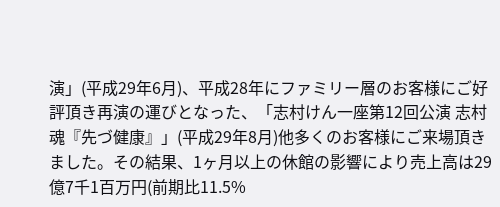演」(平成29年6月)、平成28年にファミリー層のお客様にご好評頂き再演の運びとなった、「志村けん一座第12回公演 志村魂『先づ健康』」(平成29年8月)他多くのお客様にご来場頂きました。その結果、1ヶ月以上の休館の影響により売上高は29億7千1百万円(前期比11.5%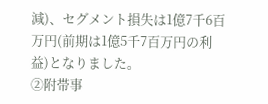減)、セグメント損失は1億7千6百万円(前期は1億5千7百万円の利益)となりました。
②附帯事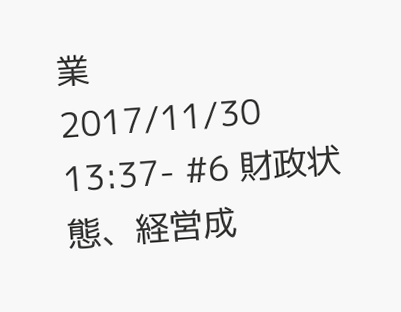業
2017/11/30 13:37- #6 財政状態、経営成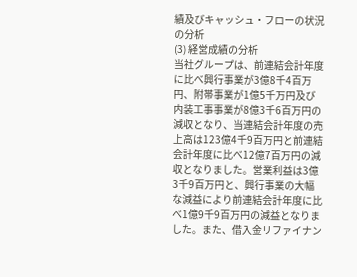績及びキャッシュ・フローの状況の分析
(3) 経営成績の分析
当社グループは、前連結会計年度に比べ興行事業が3億8千4百万円、附帯事業が1億5千万円及び内装工事事業が8億3千6百万円の減収となり、当連結会計年度の売上高は123億4千9百万円と前連結会計年度に比べ12億7百万円の減収となりました。営業利益は3億3千9百万円と、興行事業の大幅な減益により前連結会計年度に比べ1億9千9百万円の減益となりました。また、借入金リファイナン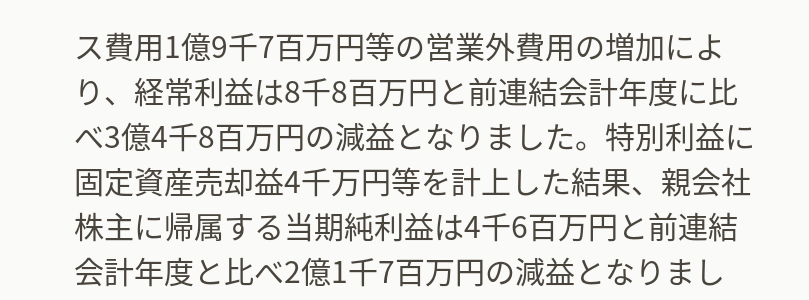ス費用1億9千7百万円等の営業外費用の増加により、経常利益は8千8百万円と前連結会計年度に比べ3億4千8百万円の減益となりました。特別利益に固定資産売却益4千万円等を計上した結果、親会社株主に帰属する当期純利益は4千6百万円と前連結会計年度と比べ2億1千7百万円の減益となりまし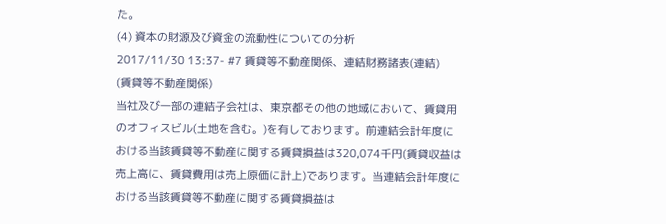た。
(4) 資本の財源及び資金の流動性についての分析
2017/11/30 13:37- #7 賃貸等不動産関係、連結財務諸表(連結)
(賃貸等不動産関係)
当社及び一部の連結子会社は、東京都その他の地域において、賃貸用のオフィスビル(土地を含む。)を有しております。前連結会計年度における当該賃貸等不動産に関する賃貸損益は320,074千円(賃貸収益は売上高に、賃貸費用は売上原価に計上)であります。当連結会計年度における当該賃貸等不動産に関する賃貸損益は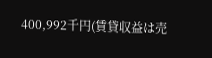400,992千円(賃貸収益は売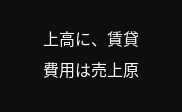上高に、賃貸費用は売上原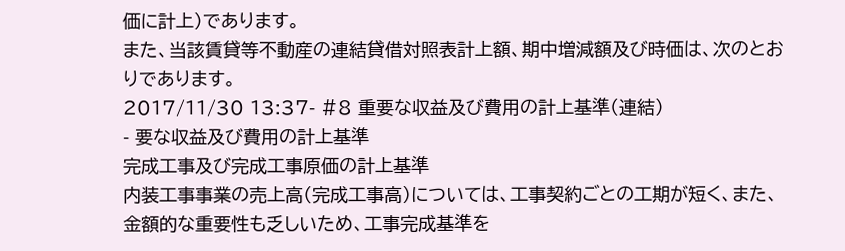価に計上)であります。
また、当該賃貸等不動産の連結貸借対照表計上額、期中増減額及び時価は、次のとおりであります。
2017/11/30 13:37- #8 重要な収益及び費用の計上基準(連結)
- 要な収益及び費用の計上基準
完成工事及び完成工事原価の計上基準
内装工事事業の売上高(完成工事高)については、工事契約ごとの工期が短く、また、金額的な重要性も乏しいため、工事完成基準を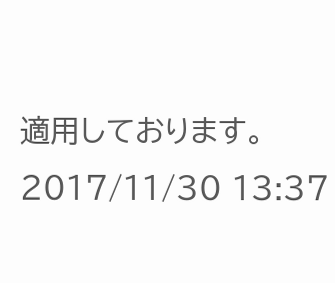適用しております。2017/11/30 13:37